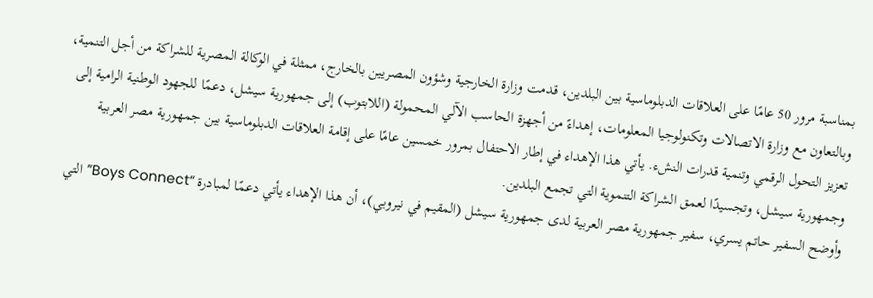بمناسبة مرور 50 عامًا على العلاقات الدبلوماسية بين البلدين، قدمت وزارة الخارجية وشؤون المصريين بالخارج، ممثلة في الوكالة المصرية للشراكة من أجل التنمية، وبالتعاون مع وزارة الاتصالات وتكنولوجيا المعلومات، إهداءً من أجهزة الحاسب الآلي المحمولة (اللابتوب) إلى جمهورية سيشل، دعمًا للجهود الوطنية الرامية إلى تعزيز التحول الرقمي وتنمية قدرات النشء. يأتي هذا الإهداء في إطار الاحتفال بمرور خمسين عامًا على إقامة العلاقات الدبلوماسية بين جمهورية مصر العربية وجمهورية سيشل، وتجسيدًا لعمق الشراكة التنموية التي تجمع البلدين.
وأوضح السفير حاتم يسري، سفير جمهورية مصر العربية لدى جمهورية سيشل (المقيم في نيروبي)، أن هذا الإهداء يأتي دعمًا لمبادرة “Boys Connect” التي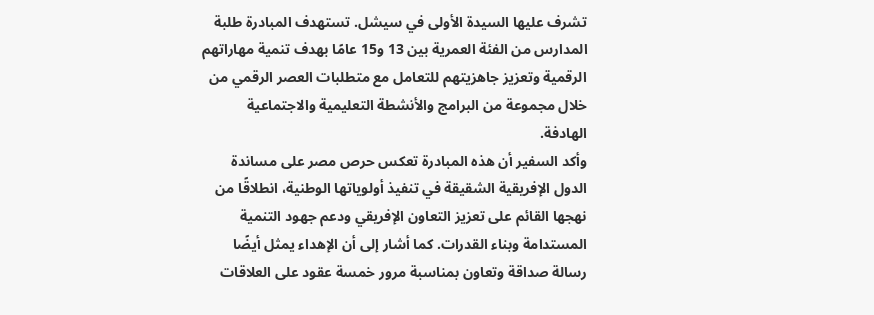تشرف عليها السيدة الأولى في سيشل. تستهدف المبادرة طلبة المدارس من الفئة العمرية بين 13 و15 عامًا بهدف تنمية مهاراتهم الرقمية وتعزيز جاهزيتهم للتعامل مع متطلبات العصر الرقمي من خلال مجموعة من البرامج والأنشطة التعليمية والاجتماعية الهادفة.
وأكد السفير أن هذه المبادرة تعكس حرص مصر على مساندة الدول الإفريقية الشقيقة في تنفيذ أولوياتها الوطنية، انطلاقًا من نهجها القائم على تعزيز التعاون الإفريقي ودعم جهود التنمية المستدامة وبناء القدرات. كما أشار إلى أن الإهداء يمثل أيضًا رسالة صداقة وتعاون بمناسبة مرور خمسة عقود على العلاقات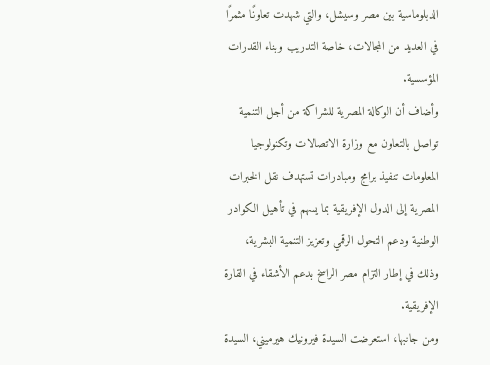الدبلوماسية بين مصر وسيشل، والتي شهدت تعاونًا مثمرًا في العديد من المجالات، خاصة التدريب وبناء القدرات المؤسسية.
وأضاف أن الوكالة المصرية للشراكة من أجل التنمية تواصل بالتعاون مع وزارة الاتصالات وتكنولوجيا المعلومات تنفيذ برامج ومبادرات تستهدف نقل الخبرات المصرية إلى الدول الإفريقية بما يسهم في تأهيل الكوادر الوطنية ودعم التحول الرقمي وتعزيز التنمية البشرية، وذلك في إطار التزام مصر الراسخ بدعم الأشقاء في القارة الإفريقية.
ومن جانبها، استعرضت السيدة فيرونيك هيرميني، السيدة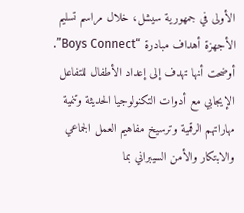الأولى في جمهورية سيشل، خلال مراسم تسليم الأجهزة أهداف مبادرة “Boys Connect”. أوضحت أنها تهدف إلى إعداد الأطفال للتفاعل الإيجابي مع أدوات التكنولوجيا الحديثة وتنمية مهاراتهم الرقمية وترسيخ مفاهيم العمل الجماعي والابتكار والأمن السيبراني بما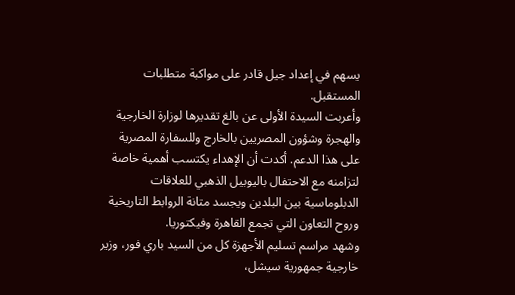يسهم في إعداد جيل قادر على مواكبة متطلبات المستقبل.
وأعربت السيدة الأولى عن بالغ تقديرها لوزارة الخارجية والهجرة وشؤون المصريين بالخارج وللسفارة المصرية على هذا الدعم. أكدت أن الإهداء يكتسب أهمية خاصة لتزامنه مع الاحتفال باليوبيل الذهبي للعلاقات الدبلوماسية بين البلدين ويجسد متانة الروابط التاريخية وروح التعاون التي تجمع القاهرة وفيكتوريا.
وشهد مراسم تسليم الأجهزة كل من السيد باري فور، وزير خارجية جمهورية سيشل،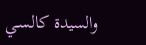والسيدة كالسـي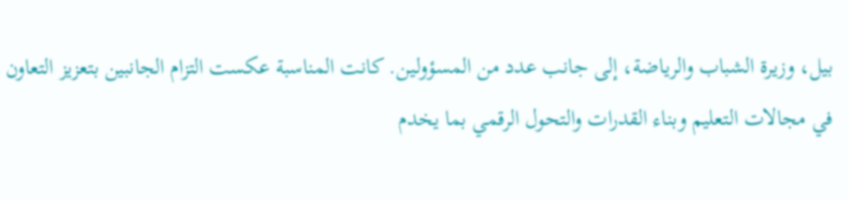بيل، وزيرة الشباب والرياضة، إلى جانب عدد من المسؤولين. كانت المناسبة عكست التزام الجانبين بتعزيز التعاون في مجالات التعليم وبناء القدرات والتحول الرقمي بما يخدم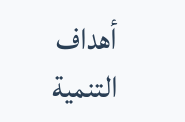أهداف التنمية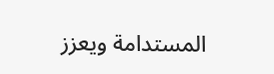المستدامة ويعزز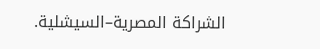الشراكة المصرية–السيشلية.